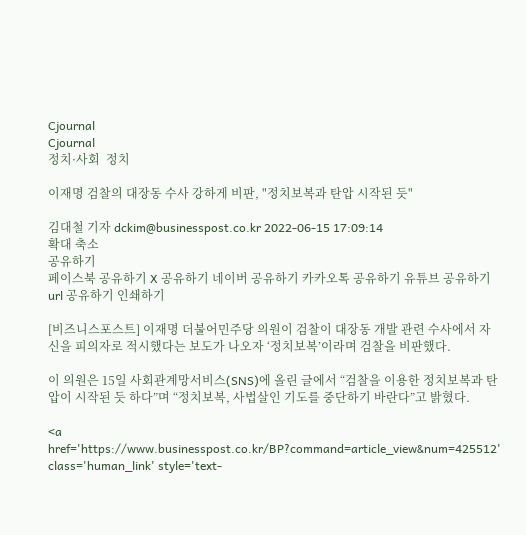Cjournal
Cjournal
정치·사회  정치

이재명 검찰의 대장동 수사 강하게 비판, "정치보복과 탄압 시작된 듯"

김대철 기자 dckim@businesspost.co.kr 2022-06-15 17:09:14
확대 축소
공유하기
페이스북 공유하기 X 공유하기 네이버 공유하기 카카오톡 공유하기 유튜브 공유하기 url 공유하기 인쇄하기

[비즈니스포스트] 이재명 더불어민주당 의원이 검찰이 대장동 개발 관련 수사에서 자신을 피의자로 적시했다는 보도가 나오자 ‘정치보복’이라며 검찰을 비판했다.

이 의원은 15일 사회관계망서비스(SNS)에 올린 글에서 “검찰을 이용한 정치보복과 탄압이 시작된 듯 하다”며 “정치보복, 사법살인 기도를 중단하기 바란다”고 밝혔다.

<a href='https://www.businesspost.co.kr/BP?command=article_view&num=425512' class='human_link' style='text-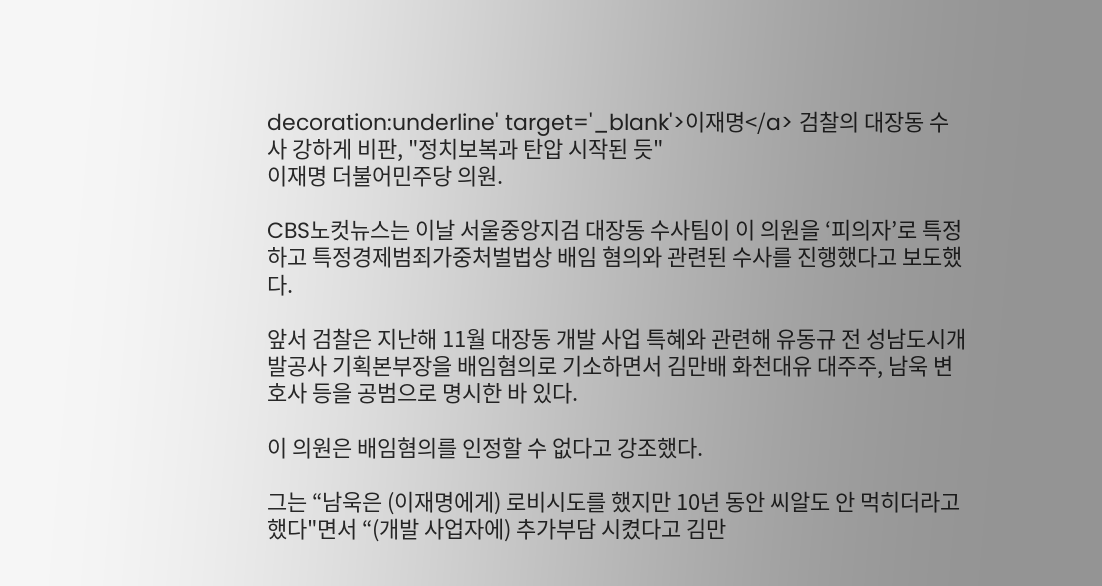decoration:underline' target='_blank'>이재명</a> 검찰의 대장동 수사 강하게 비판, "정치보복과 탄압 시작된 듯"
이재명 더불어민주당 의원.

CBS노컷뉴스는 이날 서울중앙지검 대장동 수사팀이 이 의원을 ‘피의자’로 특정하고 특정경제범죄가중처벌법상 배임 혐의와 관련된 수사를 진행했다고 보도했다.

앞서 검찰은 지난해 11월 대장동 개발 사업 특혜와 관련해 유동규 전 성남도시개발공사 기획본부장을 배임혐의로 기소하면서 김만배 화천대유 대주주, 남욱 변호사 등을 공범으로 명시한 바 있다.

이 의원은 배임혐의를 인정할 수 없다고 강조했다.

그는 “남욱은 (이재명에게) 로비시도를 했지만 10년 동안 씨알도 안 먹히더라고 했다"면서 “(개발 사업자에) 추가부담 시켰다고 김만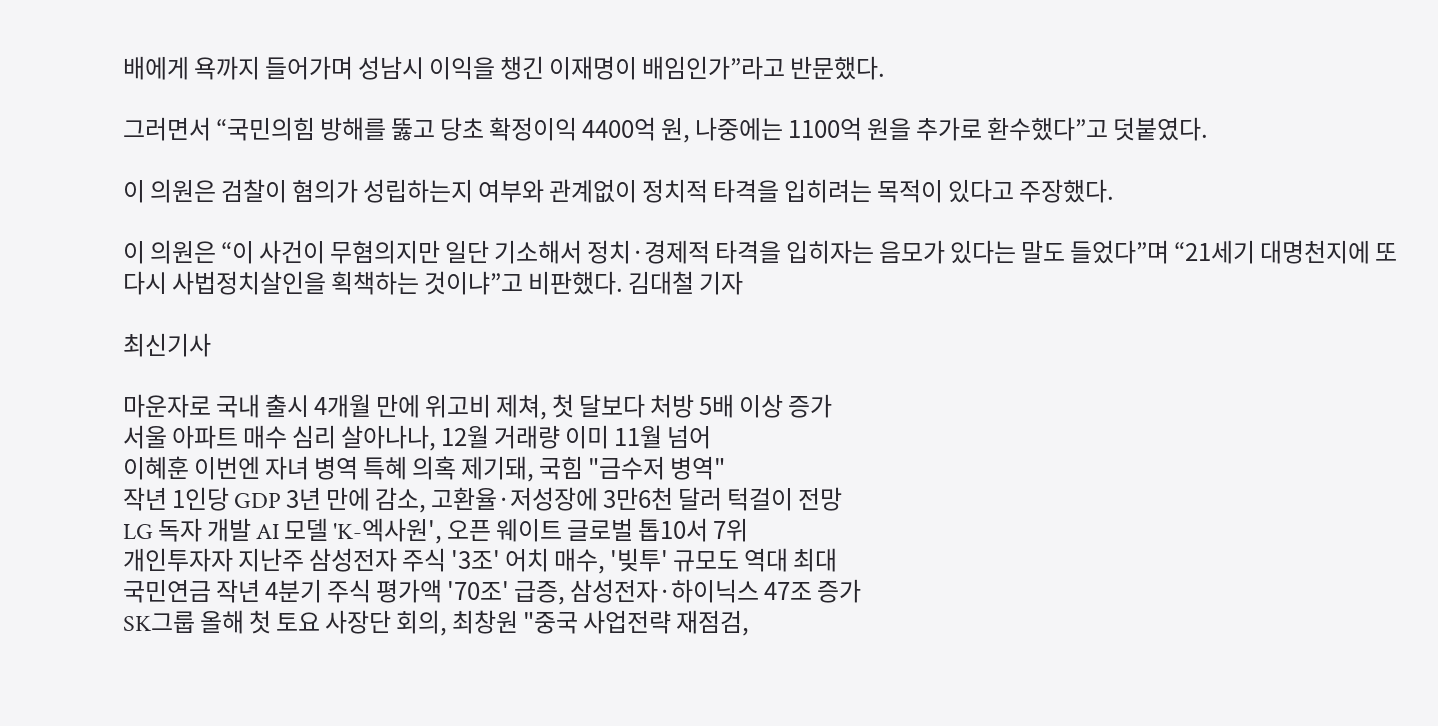배에게 욕까지 들어가며 성남시 이익을 챙긴 이재명이 배임인가”라고 반문했다.

그러면서 “국민의힘 방해를 뚫고 당초 확정이익 4400억 원, 나중에는 1100억 원을 추가로 환수했다”고 덧붙였다.

이 의원은 검찰이 혐의가 성립하는지 여부와 관계없이 정치적 타격을 입히려는 목적이 있다고 주장했다.

이 의원은 “이 사건이 무혐의지만 일단 기소해서 정치·경제적 타격을 입히자는 음모가 있다는 말도 들었다”며 “21세기 대명천지에 또 다시 사법정치살인을 획책하는 것이냐”고 비판했다. 김대철 기자

최신기사

마운자로 국내 출시 4개월 만에 위고비 제쳐, 첫 달보다 처방 5배 이상 증가
서울 아파트 매수 심리 살아나나, 12월 거래량 이미 11월 넘어
이혜훈 이번엔 자녀 병역 특혜 의혹 제기돼, 국힘 "금수저 병역"
작년 1인당 GDP 3년 만에 감소, 고환율·저성장에 3만6천 달러 턱걸이 전망
LG 독자 개발 AI 모델 'K-엑사원', 오픈 웨이트 글로벌 톱10서 7위
개인투자자 지난주 삼성전자 주식 '3조' 어치 매수, '빚투' 규모도 역대 최대
국민연금 작년 4분기 주식 평가액 '70조' 급증, 삼성전자·하이닉스 47조 증가
SK그룹 올해 첫 토요 사장단 회의, 최창원 "중국 사업전략 재점검,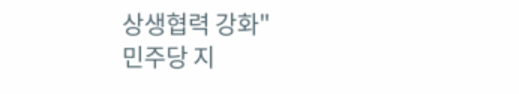상생협력 강화"
민주당 지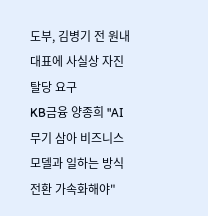도부, 김병기 전 원내대표에 사실상 자진 탈당 요구
KB금융 양종희 "AI 무기 삼아 비즈니스 모델과 일하는 방식 전환 가속화해야"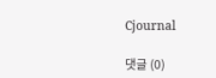Cjournal

댓글 (0)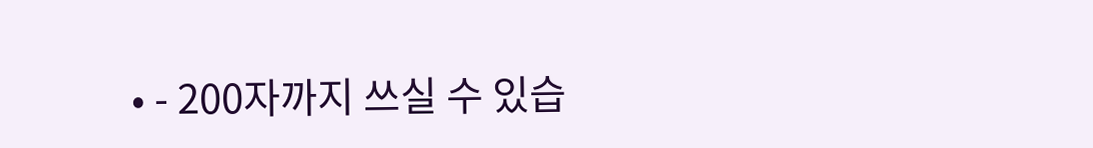• - 200자까지 쓰실 수 있습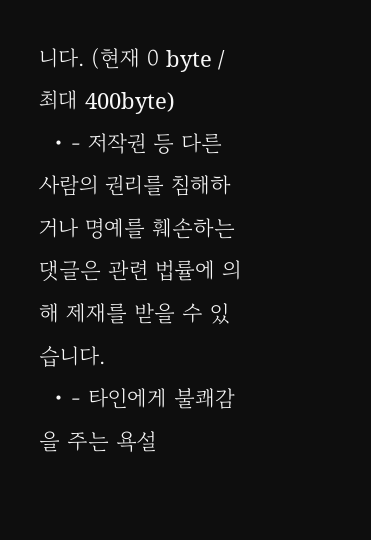니다. (현재 0 byte / 최대 400byte)
  • - 저작권 등 다른 사람의 권리를 침해하거나 명예를 훼손하는 댓글은 관련 법률에 의해 제재를 받을 수 있습니다.
  • - 타인에게 불쾌감을 주는 욕설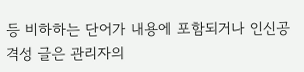등 비하하는 단어가 내용에 포함되거나 인신공격성 글은 관리자의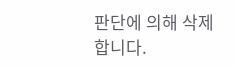판단에 의해 삭제 합니다.